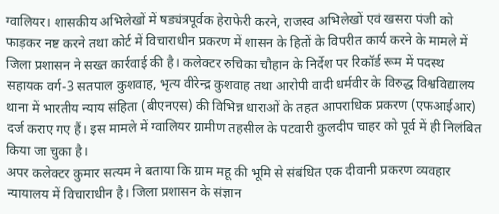ग्वालियर। शासकीय अभिलेखों में षड्यंत्रपूर्वक हेराफेरी करने, राजस्व अभिलेखों एवं खसरा पंजी को फाड़कर नष्ट करने तथा कोर्ट में विचाराधीन प्रकरण में शासन के हितों के विपरीत कार्य करने के मामले में जिला प्रशासन ने सख्त कार्रवाई की है। कलेक्टर रुचिका चौहान के निर्देश पर रिकॉर्ड रूम में पदस्थ सहायक वर्ग-3 सतपाल कुशवाह, भृत्य वीरेन्द्र कुशवाह तथा आरोपी वादी धर्मवीर के विरुद्ध विश्वविद्यालय थाना में भारतीय न्याय संहिता (बीएनएस) की विभिन्न धाराओं के तहत आपराधिक प्रकरण (एफआईआर) दर्ज कराए गए हैं। इस मामले में ग्वालियर ग्रामीण तहसील के पटवारी कुलदीप चाहर को पूर्व में ही निलंबित किया जा चुका है।
अपर कलेक्टर कुमार सत्यम ने बताया कि ग्राम महू की भूमि से संबंधित एक दीवानी प्रकरण व्यवहार न्यायालय में विचाराधीन है। जिला प्रशासन के संज्ञान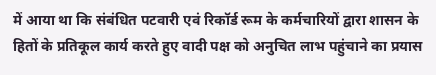में आया था कि संबंधित पटवारी एवं रिकॉर्ड रूम के कर्मचारियों द्वारा शासन के हितों के प्रतिकूल कार्य करते हुए वादी पक्ष को अनुचित लाभ पहुंचाने का प्रयास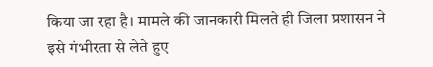किया जा रहा है। मामले की जानकारी मिलते ही जिला प्रशासन ने इसे गंभीरता से लेते हुए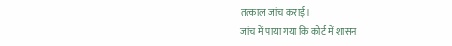तत्काल जांच कराई।
जांच में पाया गया कि कोर्ट में शासन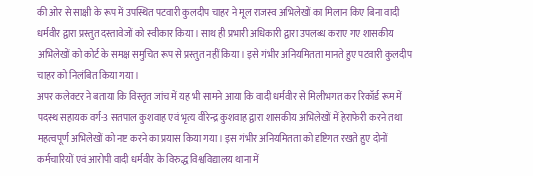की ओर से साक्षी के रूप में उपस्थित पटवारी कुलदीप चाहर ने मूल राजस्व अभिलेखों का मिलान किए बिना वादी धर्मवीर द्वारा प्रस्तुत दस्तावेजों को स्वीकार किया। साथ ही प्रभारी अधिकारी द्वारा उपलब्ध कराए गए शासकीय अभिलेखों को कोर्ट के समक्ष समुचित रूप से प्रस्तुत नहीं किया। इसे गंभीर अनियमितता मानते हुए पटवारी कुलदीप चाहर को निलंबित किया गया।
अपर कलेक्टर ने बताया कि विस्तृत जांच में यह भी सामने आया कि वादी धर्मवीर से मिलीभगत कर रिकॉर्ड रूम में पदस्थ सहायक वर्ग-3 सतपाल कुशवाह एवं भृत्य वीरेन्द्र कुशवाह द्वारा शासकीय अभिलेखों में हेराफेरी करने तथा महत्वपूर्ण अभिलेखों को नष्ट करने का प्रयास किया गया। इस गंभीर अनियमितता को दृष्टिगत रखते हुए दोनों कर्मचारियों एवं आरोपी वादी धर्मवीर के विरुद्ध विश्वविद्यालय थाना में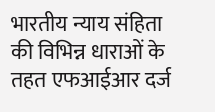भारतीय न्याय संहिता की विभिन्न धाराओं के तहत एफआईआर दर्ज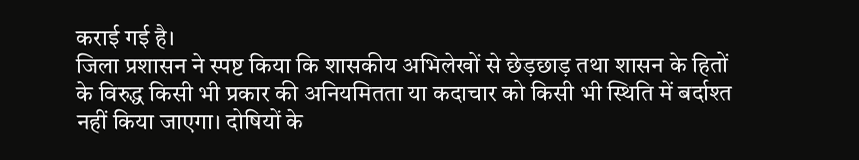कराई गई है।
जिला प्रशासन ने स्पष्ट किया कि शासकीय अभिलेखों से छेड़छाड़ तथा शासन के हितों के विरुद्ध किसी भी प्रकार की अनियमितता या कदाचार को किसी भी स्थिति में बर्दाश्त नहीं किया जाएगा। दोषियों के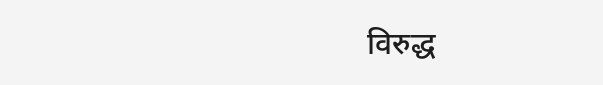विरुद्ध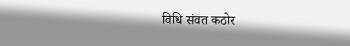विधि संवत कठोर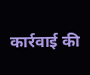कार्रवाई की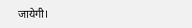जायेगी।